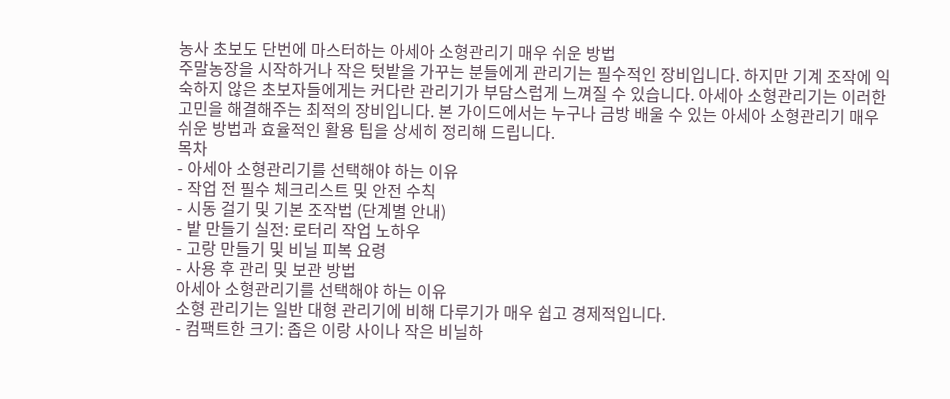농사 초보도 단번에 마스터하는 아세아 소형관리기 매우 쉬운 방법
주말농장을 시작하거나 작은 텃밭을 가꾸는 분들에게 관리기는 필수적인 장비입니다. 하지만 기계 조작에 익숙하지 않은 초보자들에게는 커다란 관리기가 부담스럽게 느껴질 수 있습니다. 아세아 소형관리기는 이러한 고민을 해결해주는 최적의 장비입니다. 본 가이드에서는 누구나 금방 배울 수 있는 아세아 소형관리기 매우 쉬운 방법과 효율적인 활용 팁을 상세히 정리해 드립니다.
목차
- 아세아 소형관리기를 선택해야 하는 이유
- 작업 전 필수 체크리스트 및 안전 수칙
- 시동 걸기 및 기본 조작법 (단계별 안내)
- 밭 만들기 실전: 로터리 작업 노하우
- 고랑 만들기 및 비닐 피복 요령
- 사용 후 관리 및 보관 방법
아세아 소형관리기를 선택해야 하는 이유
소형 관리기는 일반 대형 관리기에 비해 다루기가 매우 쉽고 경제적입니다.
- 컴팩트한 크기: 좁은 이랑 사이나 작은 비닐하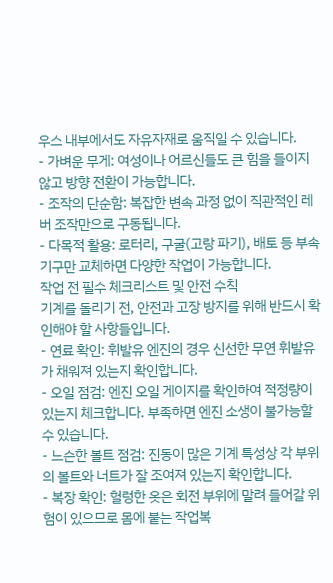우스 내부에서도 자유자재로 움직일 수 있습니다.
- 가벼운 무게: 여성이나 어르신들도 큰 힘을 들이지 않고 방향 전환이 가능합니다.
- 조작의 단순함: 복잡한 변속 과정 없이 직관적인 레버 조작만으로 구동됩니다.
- 다목적 활용: 로터리, 구굴(고랑 파기), 배토 등 부속 기구만 교체하면 다양한 작업이 가능합니다.
작업 전 필수 체크리스트 및 안전 수칙
기계를 돌리기 전, 안전과 고장 방지를 위해 반드시 확인해야 할 사항들입니다.
- 연료 확인: 휘발유 엔진의 경우 신선한 무연 휘발유가 채워져 있는지 확인합니다.
- 오일 점검: 엔진 오일 게이지를 확인하여 적정량이 있는지 체크합니다. 부족하면 엔진 소생이 불가능할 수 있습니다.
- 느슨한 볼트 점검: 진동이 많은 기계 특성상 각 부위의 볼트와 너트가 잘 조여져 있는지 확인합니다.
- 복장 확인: 헐렁한 옷은 회전 부위에 말려 들어갈 위험이 있으므로 몸에 붙는 작업복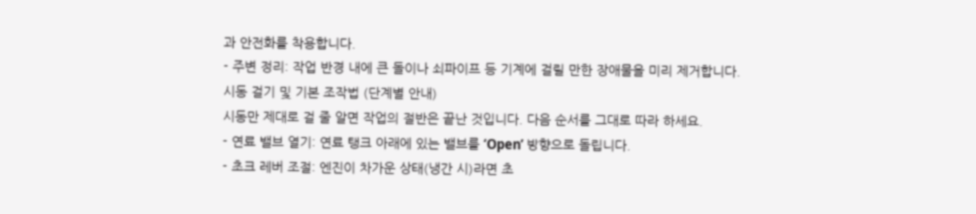과 안전화를 착용합니다.
- 주변 정리: 작업 반경 내에 큰 돌이나 쇠파이프 등 기계에 걸릴 만한 장애물을 미리 제거합니다.
시동 걸기 및 기본 조작법 (단계별 안내)
시동만 제대로 걸 줄 알면 작업의 절반은 끝난 것입니다. 다음 순서를 그대로 따라 하세요.
- 연료 밸브 열기: 연료 탱크 아래에 있는 밸브를 ‘Open’ 방향으로 돌립니다.
- 초크 레버 조절: 엔진이 차가운 상태(냉간 시)라면 초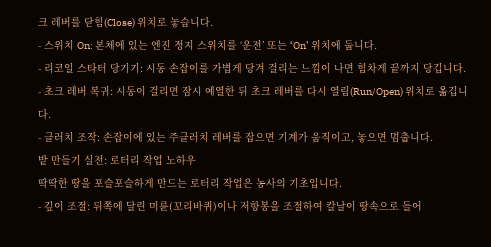크 레버를 닫힘(Close) 위치로 놓습니다.
- 스위치 On: 본체에 있는 엔진 정지 스위치를 ‘운전’ 또는 ‘On’ 위치에 둡니다.
- 리코일 스타터 당기기: 시동 손잡이를 가볍게 당겨 걸리는 느낌이 나면 힘차게 끝까지 당깁니다.
- 초크 레버 복귀: 시동이 걸리면 잠시 예열한 뒤 초크 레버를 다시 열림(Run/Open) 위치로 옮깁니다.
- 클러치 조작: 손잡이에 있는 주클러치 레버를 잡으면 기계가 움직이고, 놓으면 멈춥니다.
밭 만들기 실전: 로터리 작업 노하우
딱딱한 땅을 포슬포슬하게 만드는 로터리 작업은 농사의 기초입니다.
- 깊이 조절: 뒤쪽에 달린 미륜(꼬리바퀴)이나 저항봉을 조절하여 칼날이 땅속으로 들어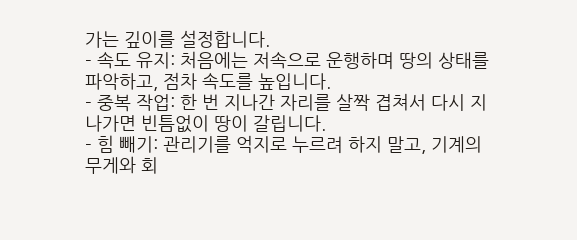가는 깊이를 설정합니다.
- 속도 유지: 처음에는 저속으로 운행하며 땅의 상태를 파악하고, 점차 속도를 높입니다.
- 중복 작업: 한 번 지나간 자리를 살짝 겹쳐서 다시 지나가면 빈틈없이 땅이 갈립니다.
- 힘 빼기: 관리기를 억지로 누르려 하지 말고, 기계의 무게와 회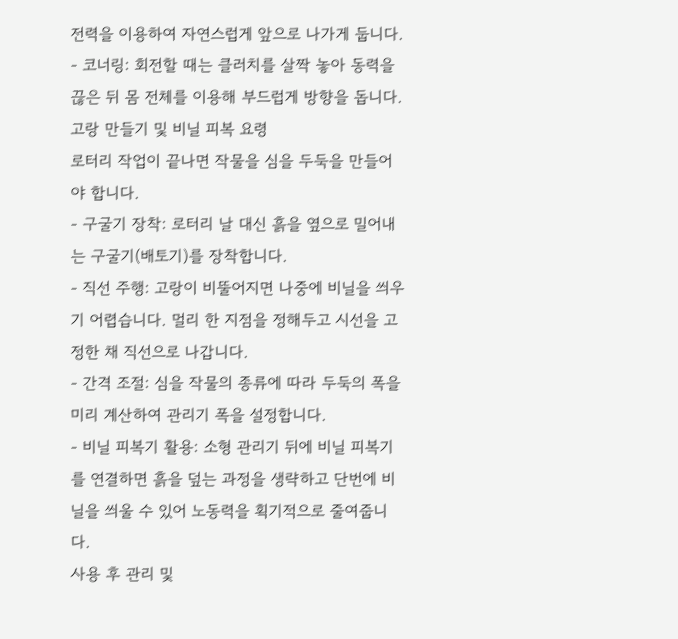전력을 이용하여 자연스럽게 앞으로 나가게 둡니다.
- 코너링: 회전할 때는 클러치를 살짝 놓아 동력을 끊은 뒤 몸 전체를 이용해 부드럽게 방향을 돕니다.
고랑 만들기 및 비닐 피복 요령
로터리 작업이 끝나면 작물을 심을 두둑을 만들어야 합니다.
- 구굴기 장착: 로터리 날 대신 흙을 옆으로 밀어내는 구굴기(배토기)를 장착합니다.
- 직선 주행: 고랑이 비뚤어지면 나중에 비닐을 씌우기 어렵습니다. 멀리 한 지점을 정해두고 시선을 고정한 채 직선으로 나갑니다.
- 간격 조절: 심을 작물의 종류에 따라 두둑의 폭을 미리 계산하여 관리기 폭을 설정합니다.
- 비닐 피복기 활용: 소형 관리기 뒤에 비닐 피복기를 연결하면 흙을 덮는 과정을 생략하고 단번에 비닐을 씌울 수 있어 노동력을 획기적으로 줄여줍니다.
사용 후 관리 및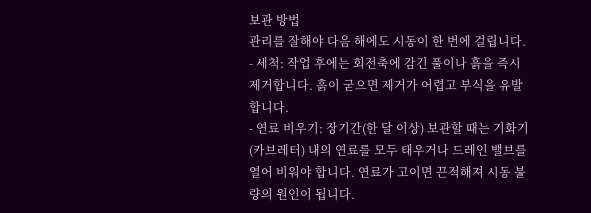보관 방법
관리를 잘해야 다음 해에도 시동이 한 번에 걸립니다.
- 세척: 작업 후에는 회전축에 감긴 풀이나 흙을 즉시 제거합니다. 흙이 굳으면 제거가 어렵고 부식을 유발합니다.
- 연료 비우기: 장기간(한 달 이상) 보관할 때는 기화기(카브레터) 내의 연료를 모두 태우거나 드레인 밸브를 열어 비워야 합니다. 연료가 고이면 끈적해져 시동 불량의 원인이 됩니다.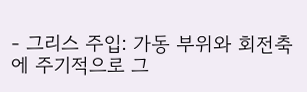- 그리스 주입: 가동 부위와 회전축에 주기적으로 그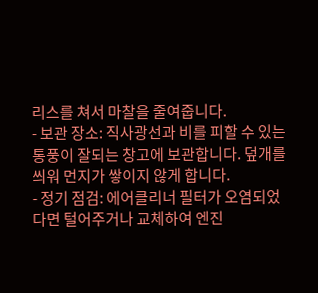리스를 쳐서 마찰을 줄여줍니다.
- 보관 장소: 직사광선과 비를 피할 수 있는 통풍이 잘되는 창고에 보관합니다. 덮개를 씌워 먼지가 쌓이지 않게 합니다.
- 정기 점검: 에어클리너 필터가 오염되었다면 털어주거나 교체하여 엔진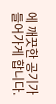에 깨끗한 공기가 들어가게 합니다.